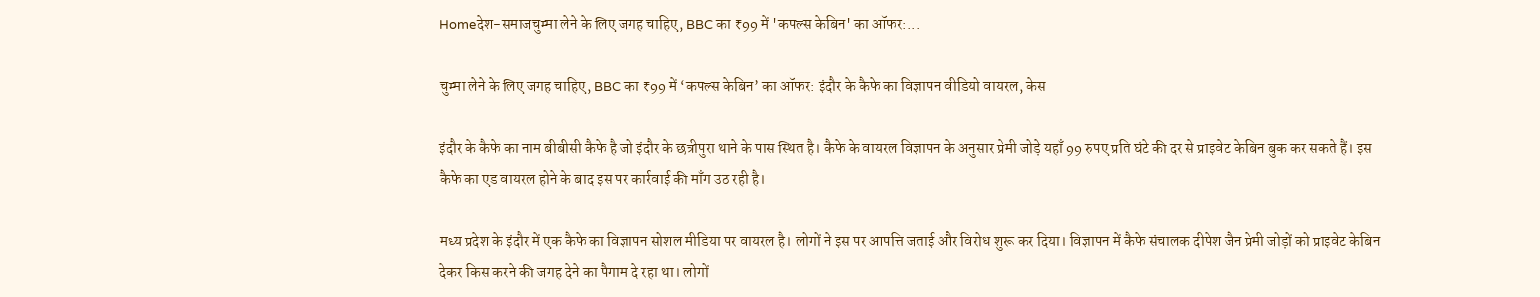Homeदेश-समाजचुम्मा लेने के लिए जगह चाहिए, BBC का ₹99 में 'कपल्स केबिन' का ऑफर:...

चुम्मा लेने के लिए जगह चाहिए, BBC का ₹99 में ‘कपल्स केबिन’ का ऑफर: इंदौर के कैफे का विज्ञापन वीडियो वायरल, केस

इंदौर के कैफे का नाम बीबीसी कैफे है जो इंदौर के छत्रीपुरा थाने के पास स्थित है। कैफे के वायरल विज्ञापन के अनुसार प्रेमी जोड़े यहाँ 99 रुपए प्रति घंटे की दर से प्राइवेट केबिन बुक कर सकते हैं। इस कैफे का एड वायरल होने के बाद इस पर कार्रवाई की माँग उठ रही है।

मध्य प्रदेश के इंदौर में एक कैफे का विज्ञापन सोशल मीडिया पर वायरल है। लोगों ने इस पर आपत्ति जताई और विरोध शुरू कर दिया। विज्ञापन में कैफे संचालक दीपेश जैन प्रेमी जोड़ों को प्राइवेट केबिन देकर किस करने की जगह देने का पैगाम दे रहा था। लोगों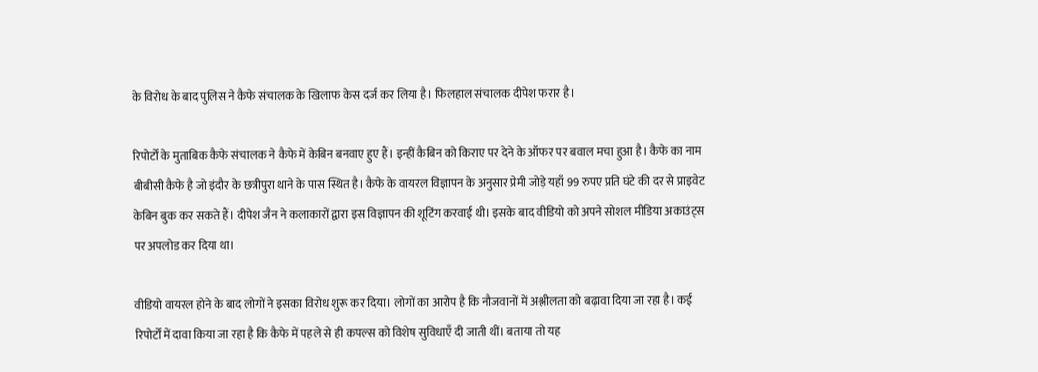के विरोध के बाद पुलिस ने कैफे संचालक के खिलाफ केस दर्ज कर लिया है। फिलहाल संचालक दीपेश फरार है।

रिपोर्टों के मुताबिक कैफे संचालक ने कैफे में केबिन बनवाए हुए हैं। इन्हीं कैबिन को किराए पर देने के ऑफर पर बवाल मचा हुआ है। कैफे का नाम बीबीसी कैफे है जो इंदौर के छत्रीपुरा थाने के पास स्थित है। कैफे के वायरल विज्ञापन के अनुसार प्रेमी जोड़े यहाँ 99 रुपए प्रति घंटे की दर से प्राइवेट केबिन बुक कर सकते हैं। दीपेश जैन ने कलाकारों द्वारा इस विज्ञापन की शूटिंग करवाई थी। इसके बाद वीडियो को अपने सोशल मीडिया अकाउंट्स पर अपलोड कर दिया था।

वीडियो वायरल होने के बाद लोगों ने इसका विरोध शुरू कर दिया। लोगों का आरोप है कि नौजवानों में अश्लीलता को बढ़ावा दिया जा रहा है। कई रिपोर्टों में दावा किया जा रहा है कि कैफे में पहले से ही कपल्स को विशेष सुविधाएँ दी जाती थीं। बताया तो यह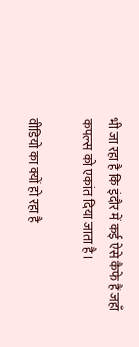भी जा रहा है कि इंदौर में कई ऐसे कैफे हैं जहाँ कपल्स को एकांत दिया जाता है।

वीडियो का क्यों हो रहा है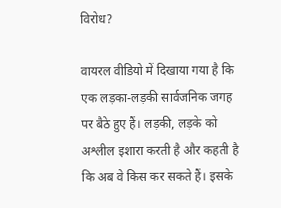विरोध?

वायरल वीडियो में दिखाया गया है कि एक लड़का-लड़की सार्वजनिक जगह पर बैठे हुए हैं। लड़की, लड़के को अश्लील इशारा करती है और कहती है कि अब वे किस कर सकते हैं। इसके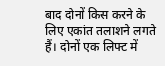बाद दोनों किस करने के लिए एकांत तलाशने लगते हैं। दोनों एक लिफ्ट में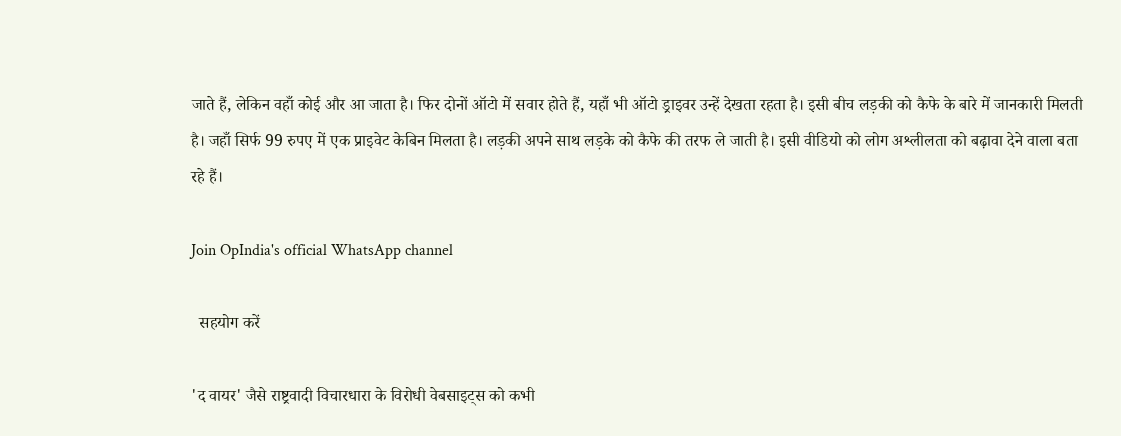जाते हैं, लेकिन वहाँ कोई और आ जाता है। फिर दोनों ऑटो में सवार होते हैं, यहाँ भी ऑटो ड्राइवर उन्हें देखता रहता है। इसी बीच लड़की को कैफे के बारे में जानकारी मिलती है। जहाँ सिर्फ 99 रुपए में एक प्राइवेट केबिन मिलता है। लड़की अपने साथ लड़के को कैफे की तरफ ले जाती है। इसी वीडियो को लोग अश्लीलता को बढ़ावा देने वाला बता रहे हैं।

Join OpIndia's official WhatsApp channel

  सहयोग करें

'द वायर' जैसे राष्ट्रवादी विचारधारा के विरोधी वेबसाइट्स को कभी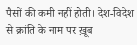पैसों की कमी नहीं होती। देश-विदेश से क्रांति के नाम पर ख़ूब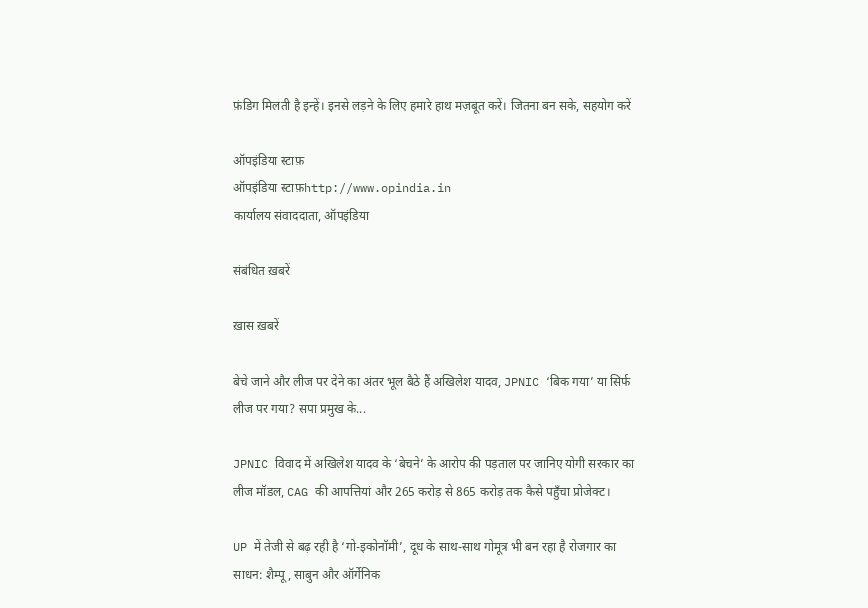फ़ंडिग मिलती है इन्हें। इनसे लड़ने के लिए हमारे हाथ मज़बूत करें। जितना बन सके, सहयोग करें

ऑपइंडिया स्टाफ़
ऑपइंडिया स्टाफ़http://www.opindia.in
कार्यालय संवाददाता, ऑपइंडिया

संबंधित ख़बरें

ख़ास ख़बरें

बेचे जाने और लीज पर देने का अंतर भूल बैठे हैं अखिलेश यादव, JPNIC ‘बिक गया’ या सिर्फ लीज पर गया? सपा प्रमुख के...

JPNIC विवाद में अखिलेश यादव के ‘बेचने’ के आरोप की पड़ताल पर जानिए योगी सरकार का लीज मॉडल, CAG की आपत्तियां और 265 करोड़ से 865 करोड़ तक कैसे पहुँचा प्रोजेक्ट।

UP में तेजी से बढ़ रही है ‘गो-इकोनॉमी’, दूध के साथ-साथ गोमूत्र भी बन रहा है रोजगार का साधन: शैम्पू, साबुन और ऑर्गेनिक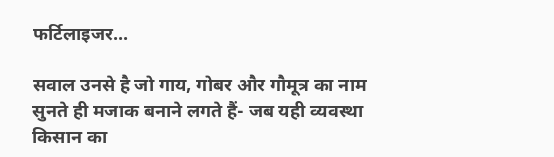फर्टिलाइजर...

सवाल उनसे है जो गाय, गोबर और गौमूत्र का नाम सुनते ही मजाक बनाने लगते हैं- जब यही व्यवस्था किसान का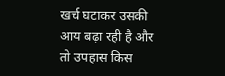खर्च घटाकर उसकी आय बढ़ा रही है और तो उपहास किस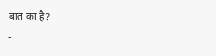बात का है?
-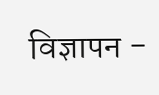विज्ञापन -